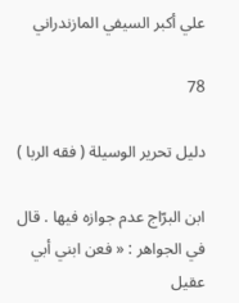علي أكبر السيفي المازندراني

78

دليل تحرير الوسيلة ( فقه الربا )

ابن البرّاج عدم جوازه فيها . قال في الجواهر : « فعن ابني أبي عقيل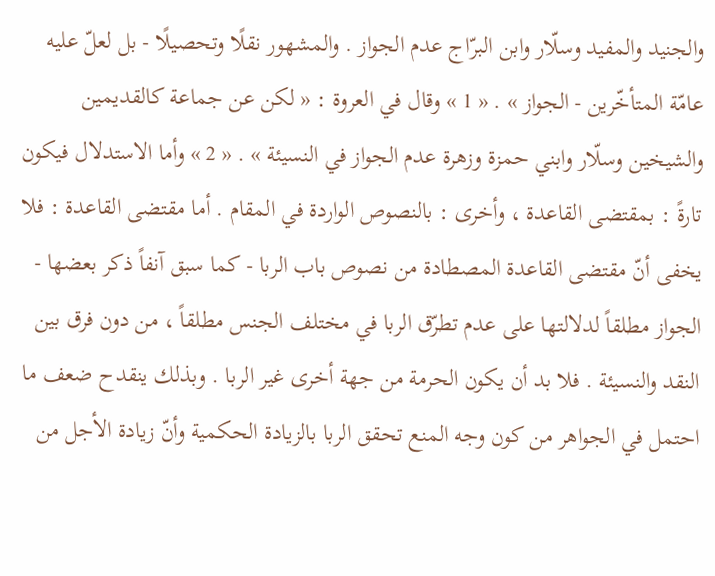والجنيد والمفيد وسلّار وابن البرّاج عدم الجواز . والمشهور نقلًا وتحصيلًا - بل لعلّ عليه عامّة المتأخّرين - الجواز » . « 1 » وقال في العروة : « لكن عن جماعة كالقديمين والشيخين وسلّار وابني حمزة وزهرة عدم الجواز في النسيئة » . « 2 » وأما الاستدلال فيكون تارةً : بمقتضى القاعدة ، وأخرى : بالنصوص الواردة في المقام . أما مقتضى القاعدة : فلا يخفى أنّ مقتضى القاعدة المصطادة من نصوص باب الربا - كما سبق آنفاً ذكر بعضها - الجواز مطلقاً لدلالتها على عدم تطرّق الربا في مختلف الجنس مطلقاً ، من دون فرق بين النقد والنسيئة . فلا بد أن يكون الحرمة من جهة أخرى غير الربا . وبذلك ينقدح ضعف ما احتمل في الجواهر من كون وجه المنع تحقق الربا بالزيادة الحكمية وأنّ زيادة الأجل من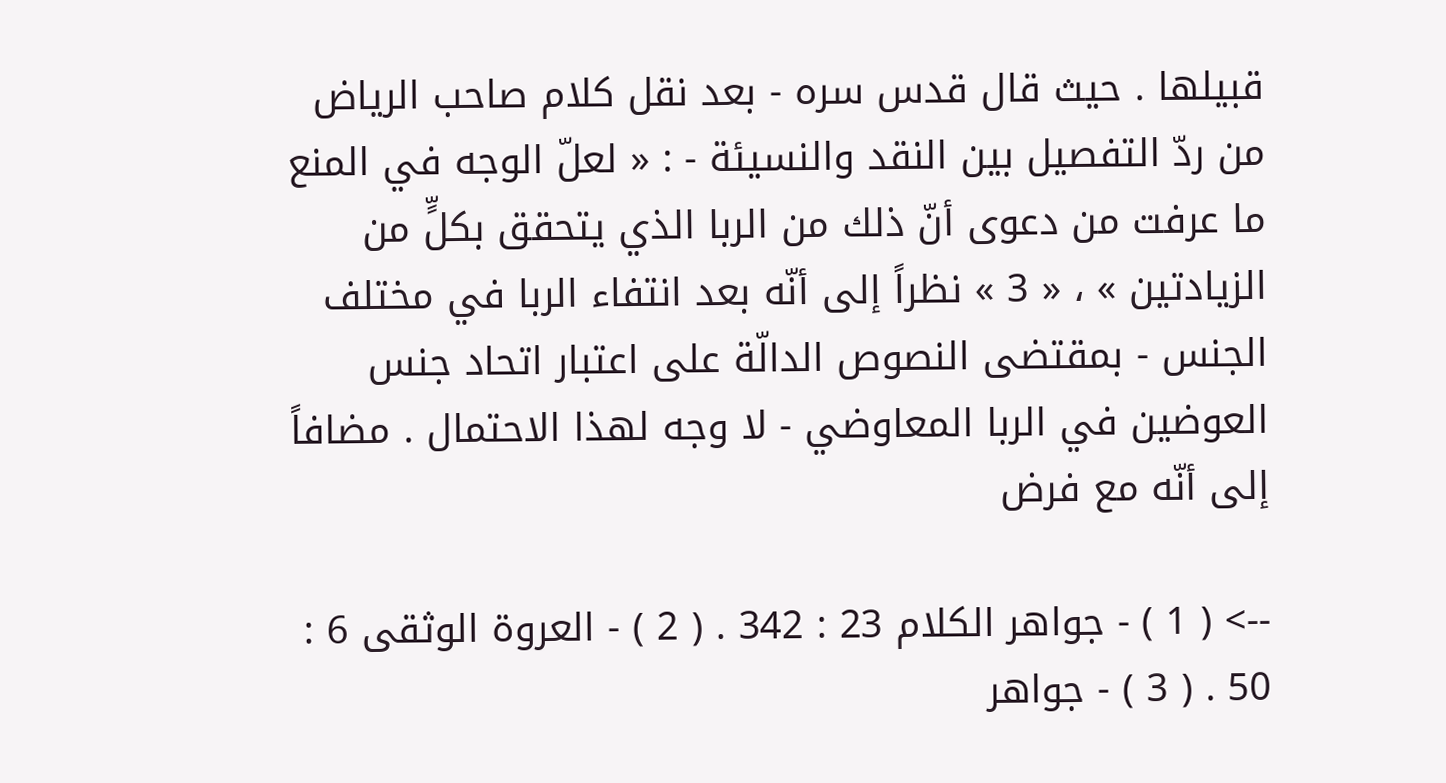قبيلها . حيث قال قدس سره - بعد نقل كلام صاحب الرياض من ردّ التفصيل بين النقد والنسيئة - : « لعلّ الوجه في المنع ما عرفت من دعوى أنّ ذلك من الربا الذي يتحقق بكلٍّ من الزيادتين » ، « 3 » نظراً إلى أنّه بعد انتفاء الربا في مختلف الجنس - بمقتضى النصوص الدالّة على اعتبار اتحاد جنس العوضين في الربا المعاوضي - لا وجه لهذا الاحتمال . مضافاً إلى أنّه مع فرض

--> ( 1 ) - جواهر الكلام 23 : 342 . ( 2 ) - العروة الوثقى 6 : 50 . ( 3 ) - جواهر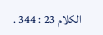الكلام 23 : 344 .